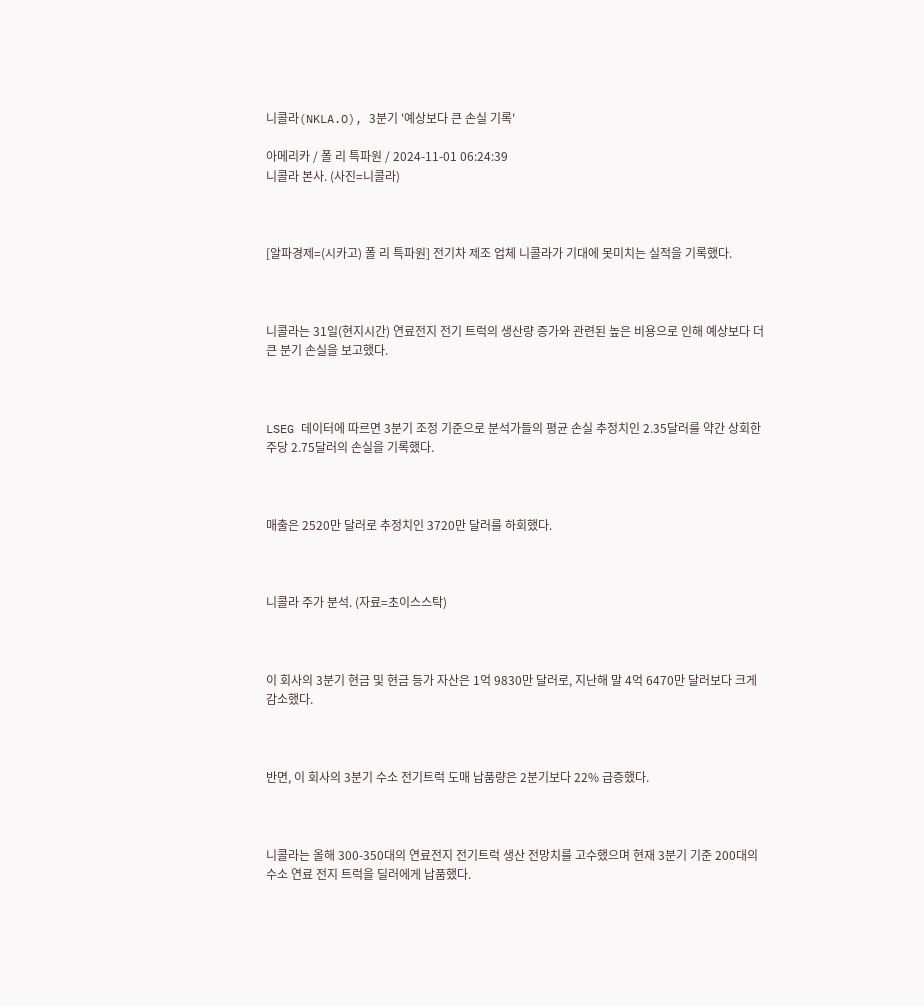니콜라(NKLA.O), 3분기 '예상보다 큰 손실 기록'

아메리카 / 폴 리 특파원 / 2024-11-01 06:24:39
니콜라 본사. (사진=니콜라)



[알파경제=(시카고) 폴 리 특파원] 전기차 제조 업체 니콜라가 기대에 못미치는 실적을 기록했다.



니콜라는 31일(현지시간) 연료전지 전기 트럭의 생산량 증가와 관련된 높은 비용으로 인해 예상보다 더 큰 분기 손실을 보고했다.



LSEG 데이터에 따르면 3분기 조정 기준으로 분석가들의 평균 손실 추정치인 2.35달러를 약간 상회한 주당 2.75달러의 손실을 기록했다.



매출은 2520만 달러로 추정치인 3720만 달러를 하회했다.



니콜라 주가 분석. (자료=초이스스탁)



이 회사의 3분기 현금 및 현금 등가 자산은 1억 9830만 달러로, 지난해 말 4억 6470만 달러보다 크게 감소했다.



반면, 이 회사의 3분기 수소 전기트럭 도매 납품량은 2분기보다 22% 급증했다.



니콜라는 올해 300-350대의 연료전지 전기트럭 생산 전망치를 고수했으며 현재 3분기 기준 200대의 수소 연료 전지 트럭을 딜러에게 납품했다.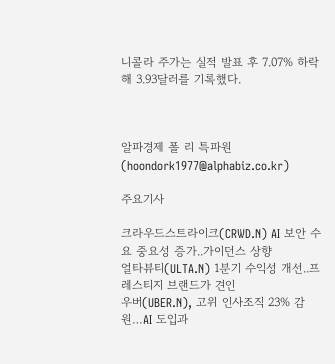니콜라 주가는 실적 발표 후 7.07% 하락해 3.93달러를 기록했다.



알파경제 폴 리 특파원(hoondork1977@alphabiz.co.kr)

주요기사

크라우드스트라이크(CRWD.N) AI 보안 수요 중요성 증가..가이던스 상향
얼타뷰티(ULTA.N) 1분기 수익성 개선..프레스티지 브랜드가 견인
우버(UBER.N), 고위 인사조직 23% 감원…AI 도입과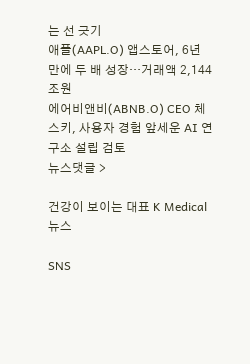는 선 긋기
애플(AAPL.O) 앱스토어, 6년 만에 두 배 성장…거래액 2,144조원
에어비앤비(ABNB.O) CEO 체스키, 사용자 경험 앞세운 AI 연구소 설립 검토
뉴스댓글 >

건강이 보이는 대표 K Medical 뉴스

SNS